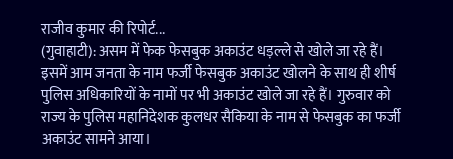राजीव कुमार की रिपोर्ट...
(गुवाहाटी): असम में फेक फेसबुक अकाउंट धड़ल्ले से खोले जा रहे हैं। इसमें आम जनता के नाम फर्जी फेसबुक अकाउंट खोलने के साथ ही शीर्ष पुलिस अधिकारियों के नामों पर भी अकाउंट खोले जा रहे हैं। गुरुवार को राज्य के पुलिस महानिदेशक कुलधर सैकिया के नाम से फेसबुक का फर्जी अकाउंट सामने आया।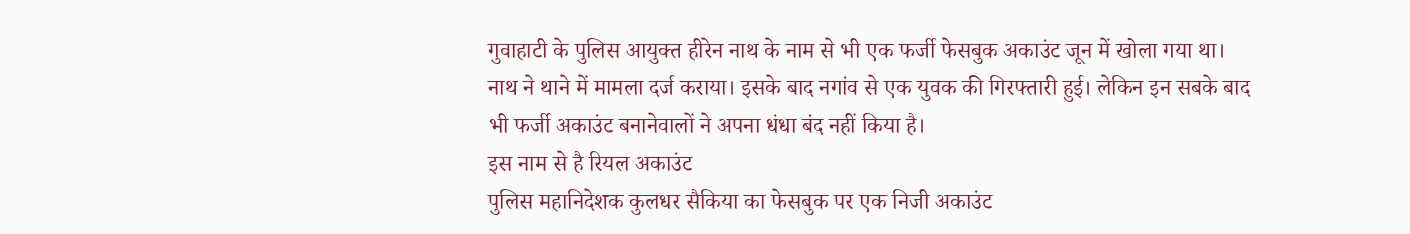गुवाहाटी के पुलिस आयुक्त हीरेन नाथ के नाम से भी एक फर्जी फेसबुक अकाउंट जून में खोला गया था। नाथ ने थाने में मामला दर्ज कराया। इसके बाद नगांव से एक युवक की गिरफ्तारी हुई। लेकिन इन सबके बाद भी फर्जी अकाउंट बनानेवालों ने अपना धंधा बंद नहीं किया है।
इस नाम से है रियल अकाउंट
पुलिस महानिदेशक कुलधर सैकिया का फेसबुक पर एक निजी अकाउंट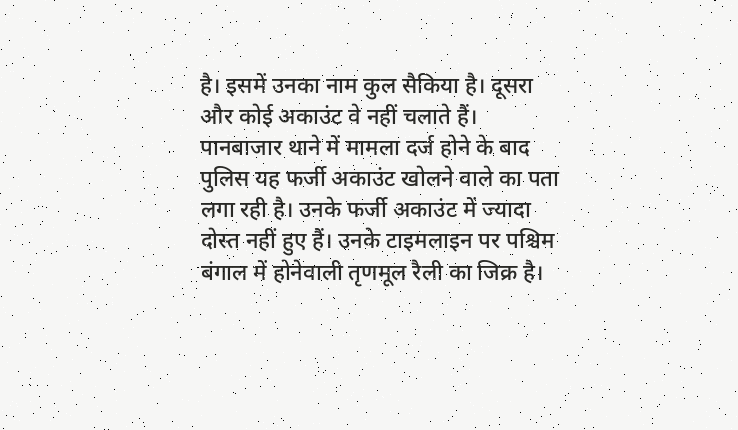है। इसमें उनका नाम कुल सैकिया है। दूसरा और कोई अकाउंट वे नहीं चलाते हैं। पानबाजार थाने में मामला दर्ज होने के बाद पुलिस यह फर्जी अकाउंट खोलने वाले का पता लगा रही है। उनके फर्जी अकाउंट में ज्यादा दोस्त नहीं हुए हैं। उनके टाइमलाइन पर पश्चिम बंगाल में होनेवाली तृणमूल रैली का जिक्र है।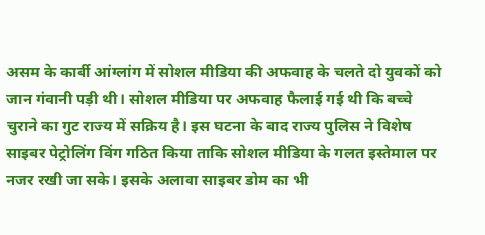असम के कार्बी आंग्लांग में सोशल मीडिया की अफवाह के चलते दो युवकों को जान गंवानी पड़ी थी। सोशल मीडिया पर अफवाह फैलाई गई थी कि बच्चे चुराने का गुट राज्य में सक्रिय है। इस घटना के बाद राज्य पुलिस ने विशेष साइबर पेट्रोलिंग विंग गठित किया ताकि सोशल मीडिया के गलत इस्तेमाल पर नजर रखी जा सके। इसके अलावा साइबर डोम का भी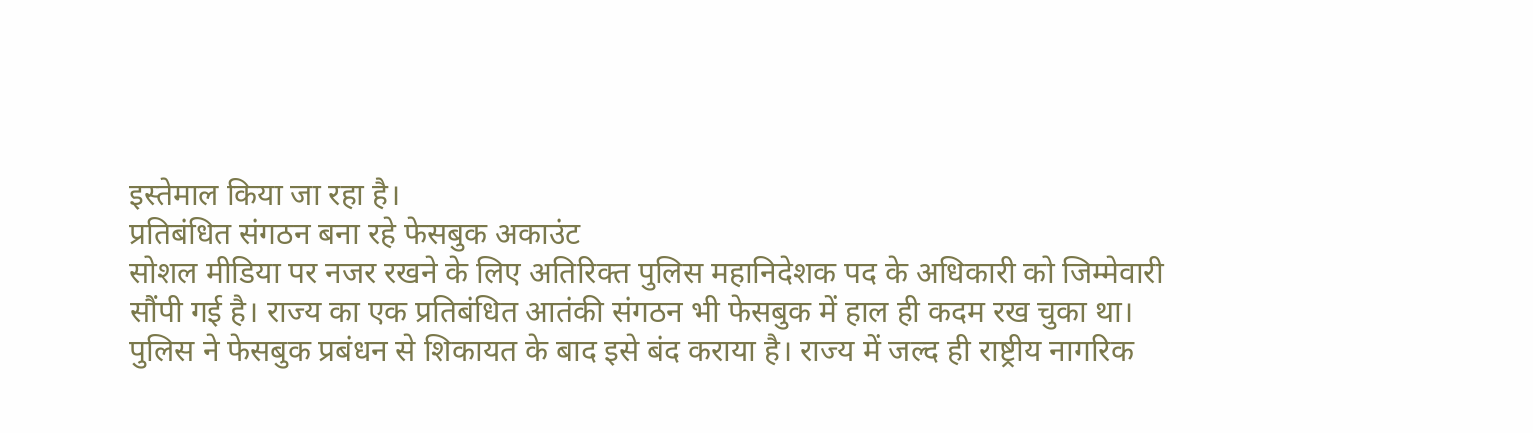इस्तेमाल किया जा रहा है।
प्रतिबंधित संगठन बना रहे फेसबुक अकाउंट
सोशल मीडिया पर नजर रखने के लिए अतिरिक्त पुलिस महानिदेशक पद के अधिकारी को जिम्मेवारी सौंपी गई है। राज्य का एक प्रतिबंधित आतंकी संगठन भी फेसबुक में हाल ही कदम रख चुका था। पुलिस ने फेसबुक प्रबंधन से शिकायत के बाद इसे बंद कराया है। राज्य में जल्द ही राष्ट्रीय नागरिक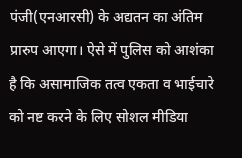पंजी(एनआरसी) के अद्यतन का अंतिम प्रारुप आएगा। ऐसे में पुलिस को आशंका है कि असामाजिक तत्व एकता व भाईचारे को नष्ट करने के लिए सोशल मीडिया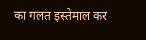का गलत इस्तेमाल कर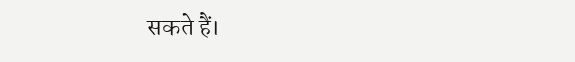सकते हैं।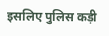इसलिए पुलिस कड़ी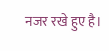नजर रखे हुए है।